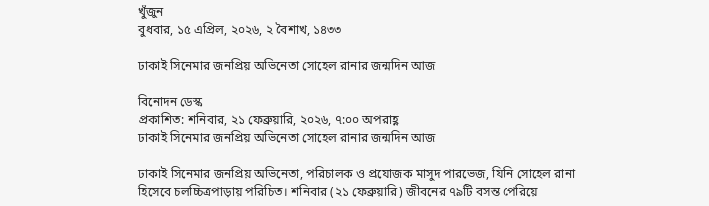খুঁজুন
বুধবার, ১৫ এপ্রিল, ২০২৬, ২ বৈশাখ, ১৪৩৩

ঢাকাই সিনেমার জনপ্রিয় অভিনেতা সোহেল রানার জন্মদিন আজ

বিনোদন ডেস্ক
প্রকাশিত: শনিবার, ২১ ফেব্রুয়ারি, ২০২৬, ৭:০০ অপরাহ্ণ
ঢাকাই সিনেমার জনপ্রিয় অভিনেতা সোহেল রানার জন্মদিন আজ

ঢাকাই সিনেমার জনপ্রিয় অভিনেতা, পরিচালক ও প্রযোজক মাসুদ পারভেজ, যিনি সোহেল রানা হিসেবে চলচ্চিত্রপাড়ায় পরিচিত। শনিবার (২১ ফেব্রুয়ারি) জীবনের ৭৯টি বসন্ত পেরিয়ে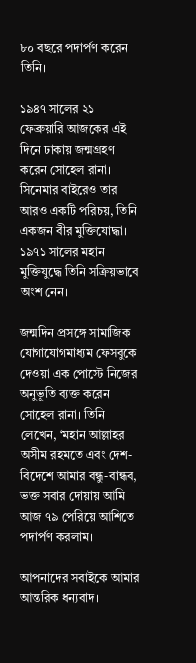৮০ বছরে পদার্পণ করেন তিনি।

১৯৪৭ সালের ২১ ফেব্রুয়ারি আজকের এই দিনে ঢাকায় জন্মগ্রহণ করেন সোহেল রানা। সিনেমার বাইরেও তার আরও একটি পরিচয়, তিনি একজন বীর মুক্তিযোদ্ধা। ১৯৭১ সালের মহান মুক্তিযুদ্ধে তিনি সক্রিয়ভাবে অংশ নেন।

জন্মদিন প্রসঙ্গে সামাজিক যোগাযোগমাধ্যম ফেসবুকে দেওয়া এক পোস্টে নিজের অনুভূতি ব্যক্ত করেন সোহেল রানা। তিনি লেখেন, ‘মহান আল্লাহর অসীম রহমতে এবং দেশ-বিদেশে আমার বন্ধু-বান্ধব, ভক্ত সবার দোয়ায় আমি আজ ৭৯ পেরিয়ে আশিতে পদার্পণ করলাম।

আপনাদের সবাইকে আমার আন্তরিক ধন্যবাদ।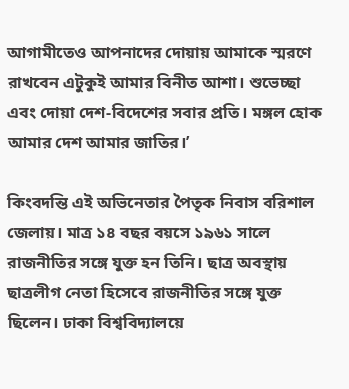আগামীতেও আপনাদের দোয়ায় আমাকে স্মরণে রাখবেন এটুকুই আমার বিনীত আশা। শুভেচ্ছা এবং দোয়া দেশ-বিদেশের সবার প্রতি। মঙ্গল হোক আমার দেশ আমার জাতির।’

কিংবদন্তি এই অভিনেতার পৈতৃক নিবাস বরিশাল জেলায়। মাত্র ১৪ বছর বয়সে ১৯৬১ সালে রাজনীতির সঙ্গে যুক্ত হন তিনি। ছাত্র অবস্থায় ছাত্রলীগ নেতা হিসেবে রাজনীতির সঙ্গে যুক্ত ছিলেন। ঢাকা বিশ্ববিদ্যালয়ে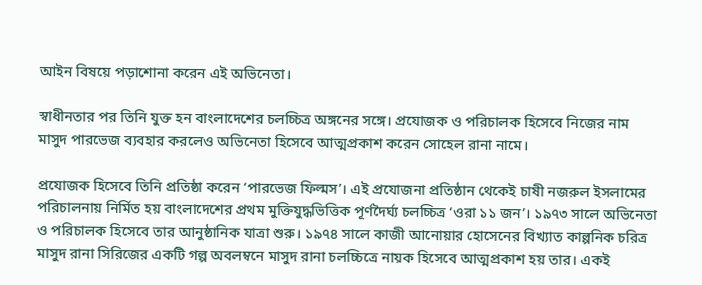আইন বিষয়ে পড়াশোনা করেন এই অভিনেতা।

স্বাধীনতার পর তিনি যুক্ত হন বাংলাদেশের চলচ্চিত্র অঙ্গনের সঙ্গে। প্রযোজক ও পরিচালক হিসেবে নিজের নাম মাসুদ পারভেজ ব্যবহার করলেও অভিনেতা হিসেবে আত্মপ্রকাশ করেন সোহেল রানা নামে।

প্রযোজক হিসেবে তিনি প্রতিষ্ঠা করেন ‘পারভেজ ফিল্মস’। এই প্রযোজনা প্রতিষ্ঠান থেকেই চাষী নজরুল ইসলামের পরিচালনায় নির্মিত হয় বাংলাদেশের প্রথম মুক্তিযুদ্ধভিত্তিক পূর্ণদৈর্ঘ্য চলচ্চিত্র ‘ওরা ১১ জন’। ১৯৭৩ সালে অভিনেতা ও পরিচালক হিসেবে তার আনুষ্ঠানিক যাত্রা শুরু। ১৯৭৪ সালে কাজী আনোয়ার হোসেনের বিখ্যাত কাল্পনিক চরিত্র মাসুদ রানা সিরিজের একটি গল্প অবলম্বনে মাসুদ রানা চলচ্চিত্রে নায়ক হিসেবে আত্মপ্রকাশ হয় তার। একই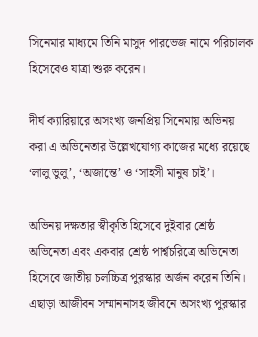সিনেমার মাধ্যমে তিনি মাসুদ পারভেজ নামে পরিচালক হিসেবেও যাত্রা শুরু করেন।

দীর্ঘ ক্যারিয়ারে অসংখ্য জনপ্রিয় সিনেমায় অভিনয় করা এ অভিনেতার উল্লেখযোগ্য কাজের মধ্যে রয়েছে ‘লালু ভুলু’, ‘অজান্তে’ ও ‘সাহসী মানুষ চাই’।

অভিনয় দক্ষতার স্বীকৃতি হিসেবে দুইবার শ্রেষ্ঠ অভিনেতা এবং একবার শ্রেষ্ঠ পার্শ্বচরিত্রে অভিনেতা হিসেবে জাতীয় চলচ্চিত্র পুরস্কার অর্জন করেন তিনি। এছাড়া আজীবন সম্মাননাসহ জীবনে অসংখ্য পুরস্কার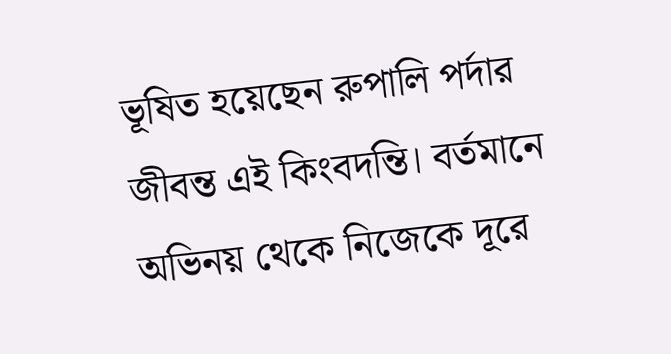ভূষিত হয়েছেন রুপালি পর্দার জীবন্ত এই কিংবদন্তি। বর্তমানে অভিনয় থেকে নিজেকে দূরে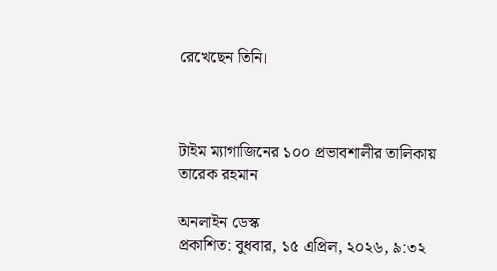রেখেছেন তিনি।



টাইম ম্যাগাজিনের ১০০ প্রভাবশালীর তালিকায় তারেক রহমান

অনলাইন ডেস্ক
প্রকাশিত: বুধবার, ১৫ এপ্রিল, ২০২৬, ৯:৩২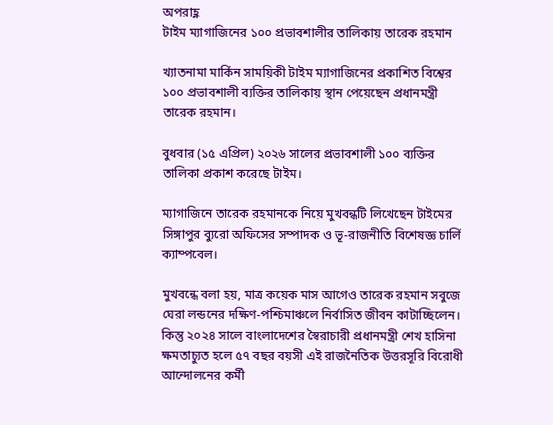অপরাহ্ণ
টাইম ম্যাগাজিনের ১০০ প্রভাবশালীর তালিকায় তারেক রহমান

খ্যাতনামা মার্কিন সাময়িকী টাইম ম্যাগাজিনের প্রকাশিত বিশ্বের ১০০ প্রভাবশালী ব্যক্তির তালিকায় স্থান পেয়েছেন প্রধানমন্ত্রী তারেক রহমান।

বুধবার (১৫ এপ্রিল) ২০২৬ সালের প্রভাবশালী ১০০ ব্যক্তির তালিকা প্রকাশ করেছে টাইম।

ম্যাগাজিনে তারেক রহমানকে নিয়ে মুখবন্ধটি লিখেছেন টাইমের সিঙ্গাপুর ব্যুরো অফিসের সম্পাদক ও ভূ-রাজনীতি বিশেষজ্ঞ চার্লি ক্যাম্পবেল।

মুখবন্ধে বলা হয়, মাত্র কয়েক মাস আগেও তারেক রহমান সবুজে ঘেরা লন্ডনের দক্ষিণ-পশ্চিমাঞ্চলে নির্বাসিত জীবন কাটাচ্ছিলেন। কিন্তু ২০২৪ সালে বাংলাদেশের স্বৈরাচারী প্রধানমন্ত্রী শেখ হাসিনা ক্ষমতাচ্যুত হলে ৫৭ বছর বয়সী এই রাজনৈতিক উত্তরসূরি বিরোধী আন্দোলনের কর্মী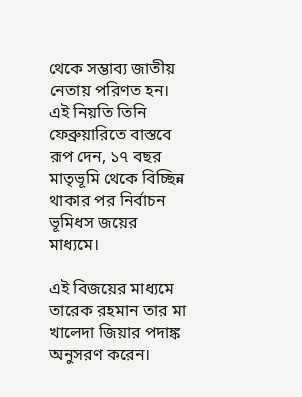থেকে সম্ভাব্য জাতীয় নেতায় পরিণত হন। এই নিয়তি তিনি ফেব্রুয়ারিতে বাস্তবে রূপ দেন, ১৭ বছর মাতৃভূমি থেকে বিচ্ছিন্ন থাকার পর নির্বাচন ভূমিধস জয়ের মাধ্যমে।

এই বিজয়ের মাধ্যমে তারেক রহমান তার মা খালেদা জিয়ার পদাঙ্ক অনুসরণ করেন।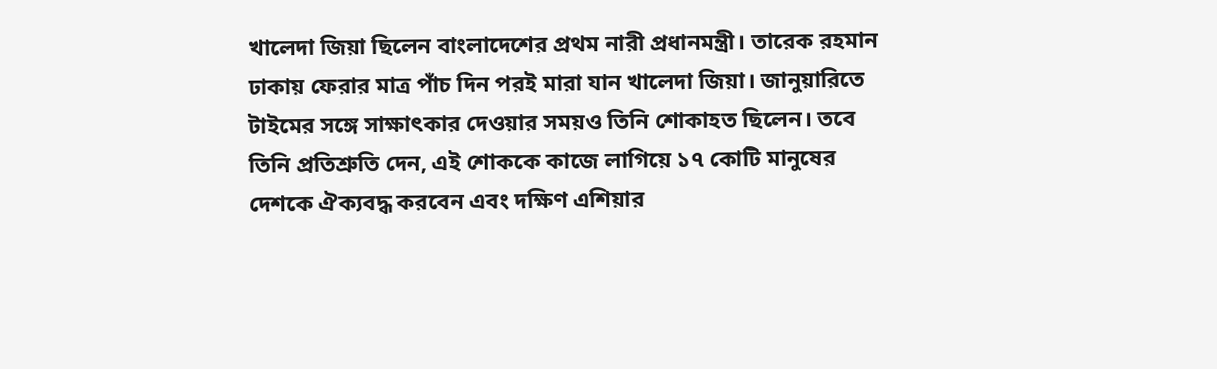খালেদা জিয়া ছিলেন বাংলাদেশের প্রথম নারী প্রধানমন্ত্রী। তারেক রহমান ঢাকায় ফেরার মাত্র পাঁচ দিন পরই মারা যান খালেদা জিয়া। জানুয়ারিতে টাইমের সঙ্গে সাক্ষাৎকার দেওয়ার সময়ও তিনি শোকাহত ছিলেন। তবে তিনি প্রতিশ্রুতি দেন, এই শোককে কাজে লাগিয়ে ১৭ কোটি মানুষের দেশকে ঐক্যবদ্ধ করবেন এবং দক্ষিণ এশিয়ার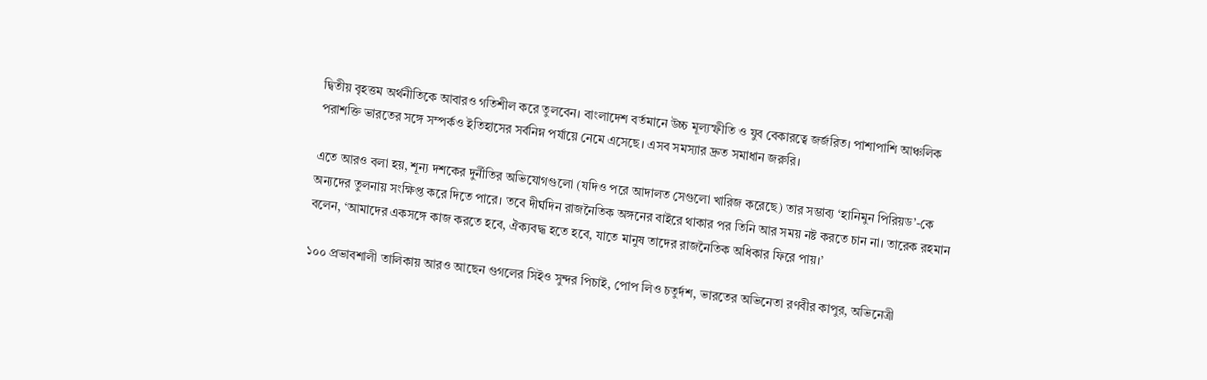দ্বিতীয় বৃহত্তম অর্থনীতিকে আবারও গতিশীল করে তুলবেন। বাংলাদেশ বর্তমানে উচ্চ মূল্যস্ফীতি ও যুব বেকারত্বে জর্জরিত। পাশাপাশি আঞ্চলিক পরাশক্তি ভারতের সঙ্গে সম্পর্কও ইতিহাসের সর্বনিম্ন পর্যায়ে নেমে এসেছে। এসব সমস্যার দ্রুত সমাধান জরুরি।

এতে আরও বলা হয়, শূন্য দশকের দুর্নীতির অভিযোগগুলো (যদিও পরে আদালত সেগুলো খারিজ করেছে) তার সম্ভাব্য ‘হানিমুন পিরিয়ড’-কে অন্যদের তুলনায় সংক্ষিপ্ত করে দিতে পারে। তবে দীর্ঘদিন রাজনৈতিক অঙ্গনের বাইরে থাকার পর তিনি আর সময় নষ্ট করতে চান না। তারেক রহমান বলেন, ‘আমাদের একসঙ্গে কাজ করতে হবে, ঐক্যবদ্ধ হতে হবে, যাতে মানুষ তাদের রাজনৈতিক অধিকার ফিরে পায়।’

১০০ প্রভাবশালী তালিকায় আরও আছেন গুগলের সিইও সুন্দর পিচাই, পোপ লিও চতুর্দশ, ভারতের অভিনেতা রণবীর কাপুর, অভিনেত্রী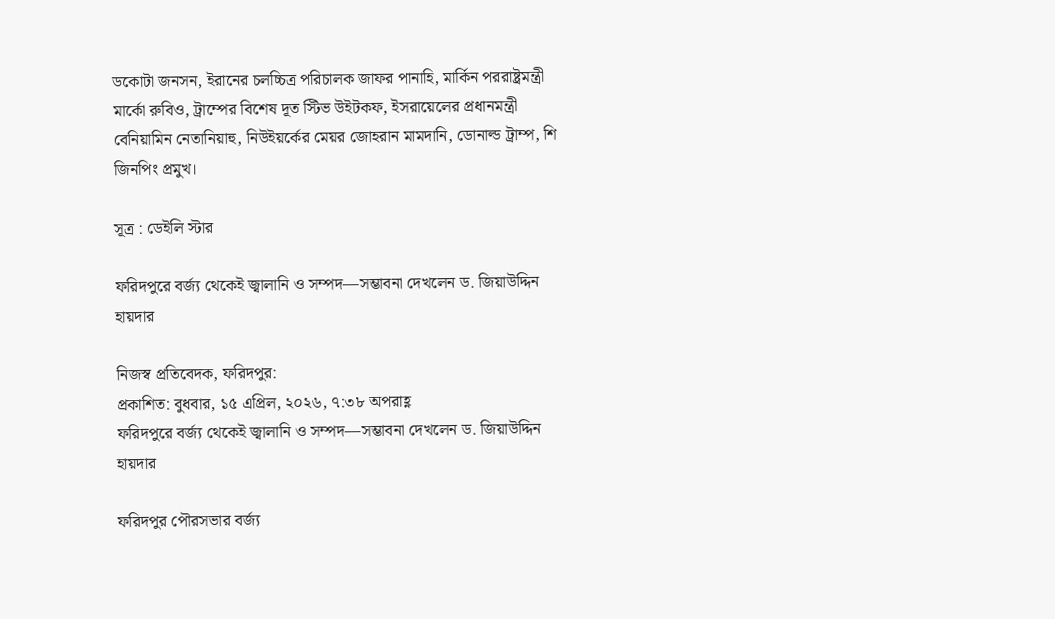ডকোটা জনসন, ইরানের চলচ্চিত্র পরিচালক জাফর পানাহি, মার্কিন পররাষ্ট্রমন্ত্রী মার্কো রুবিও, ট্রাম্পের বিশেষ দূত স্টিভ উইটকফ, ইসরায়েলের প্রধানমন্ত্রী বেনিয়ামিন নেতানিয়াহু, নিউইয়র্কের মেয়র জোহরান মামদানি, ডোনাল্ড ট্রাম্প, শি জিনপিং প্রমুখ।

সূত্র : ডেইলি স্টার

ফরিদপুরে বর্জ্য থেকেই জ্বালানি ও সম্পদ—সম্ভাবনা দেখলেন ড. জিয়াউদ্দিন হায়দার

নিজস্ব প্রতিবেদক, ফরিদপুর:
প্রকাশিত: বুধবার, ১৫ এপ্রিল, ২০২৬, ৭:৩৮ অপরাহ্ণ
ফরিদপুরে বর্জ্য থেকেই জ্বালানি ও সম্পদ—সম্ভাবনা দেখলেন ড. জিয়াউদ্দিন হায়দার

ফরিদপুর পৌরসভার বর্জ্য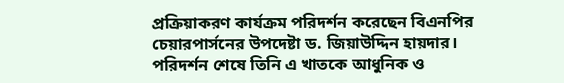প্রক্রিয়াকরণ কার্যক্রম পরিদর্শন করেছেন বিএনপির চেয়ারপার্সনের উপদেষ্টা ড. জিয়াউদ্দিন হায়দার। পরিদর্শন শেষে তিনি এ খাতকে আধুনিক ও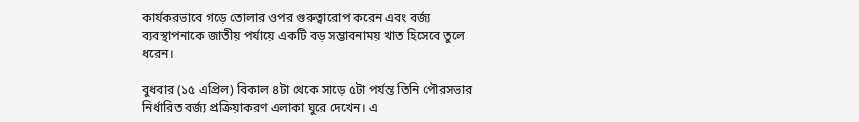কার্যকরভাবে গড়ে তোলার ওপর গুরুত্বারোপ করেন এবং বর্জ্য ব্যবস্থাপনাকে জাতীয় পর্যায়ে একটি বড় সম্ভাবনাময় খাত হিসেবে তুলে ধরেন।

বুধবার (১৫ এপ্রিল) বিকাল ৪টা থেকে সাড়ে ৫টা পর্যন্ত তিনি পৌরসভার নির্ধারিত বর্জ্য প্রক্রিয়াকরণ এলাকা ঘুরে দেখেন। এ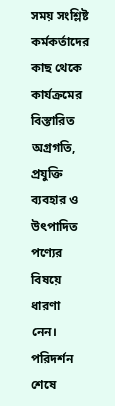সময় সংশ্লিষ্ট কর্মকর্তাদের কাছ থেকে কার্যক্রমের বিস্তারিত অগ্রগতি, প্রযুক্তি ব্যবহার ও উৎপাদিত পণ্যের বিষয়ে ধারণা নেন। পরিদর্শন শেষে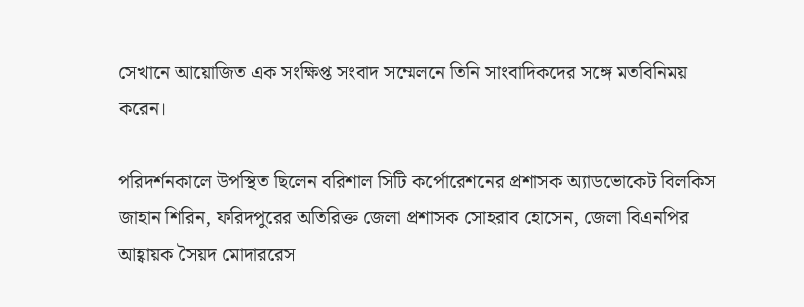সেখানে আয়োজিত এক সংক্ষিপ্ত সংবাদ সম্মেলনে তিনি সাংবাদিকদের সঙ্গে মতবিনিময় করেন।

পরিদর্শনকালে উপস্থিত ছিলেন বরিশাল সিটি কর্পোরেশনের প্রশাসক অ্যাডভোকেট বিলকিস জাহান শিরিন, ফরিদপুরের অতিরিক্ত জেলা প্রশাসক সোহরাব হোসেন, জেলা বিএনপির আহ্বায়ক সৈয়দ মোদাররেস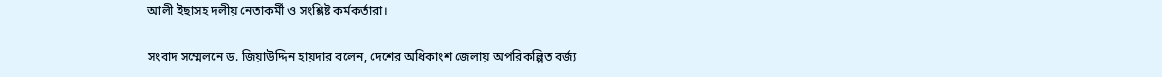আলী ইছাসহ দলীয় নেতাকর্মী ও সংশ্লিষ্ট কর্মকর্তারা।

সংবাদ সম্মেলনে ড. জিয়াউদ্দিন হায়দার বলেন, দেশের অধিকাংশ জেলায় অপরিকল্পিত বর্জ্য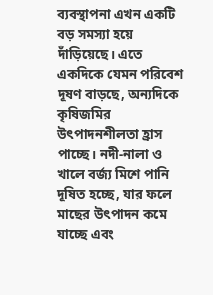ব্যবস্থাপনা এখন একটি বড় সমস্যা হয়ে দাঁড়িয়েছে। এতে একদিকে যেমন পরিবেশ দূষণ বাড়ছে, অন্যদিকে কৃষিজমির উৎপাদনশীলতা হ্রাস পাচ্ছে। নদী-নালা ও খালে বর্জ্য মিশে পানি দূষিত হচ্ছে, যার ফলে মাছের উৎপাদন কমে যাচ্ছে এবং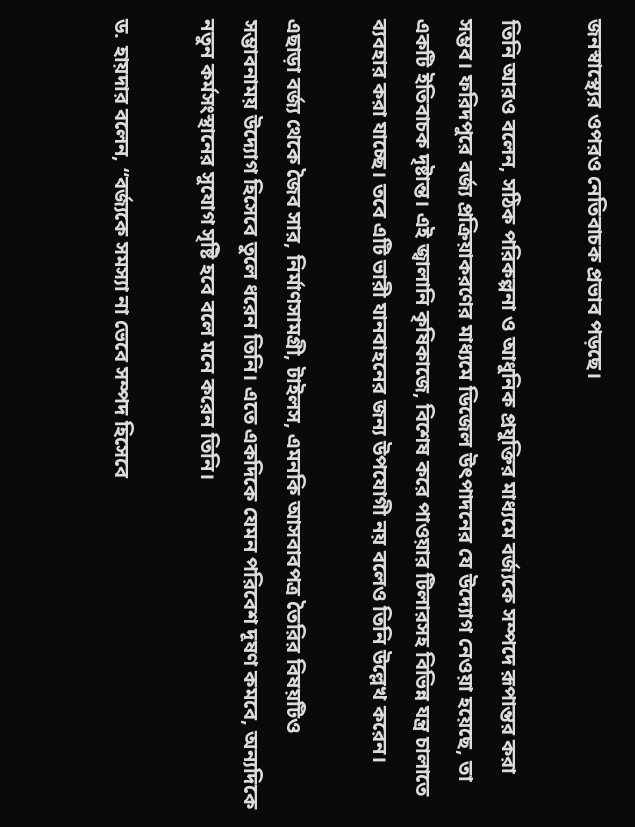জনস্বাস্থ্যের ওপরও নেতিবাচক প্রভাব পড়ছে।

তিনি আরও বলেন, সঠিক পরিকল্পনা ও আধুনিক প্রযুক্তির মাধ্যমে বর্জ্যকে সম্পদে রূপান্তর করা সম্ভব। ফরিদপুরে বর্জ্য প্রক্রিয়াকরণের মাধ্যমে ডিজেল উৎপাদনের যে উদ্যোগ নেওয়া হয়েছে, তা একটি ইতিবাচক দৃষ্টান্ত। এই জ্বালানি কৃষিকাজে, বিশেষ করে পাওয়ার টিলারসহ বিভিন্ন যন্ত্র চালাতে ব্যবহার করা যাচ্ছে। তবে এটি ভারী যানবাহনের জন্য উপযোগী নয় বলেও তিনি উল্লেখ করেন।

এছাড়া বর্জ্য থেকে জৈব সার, নির্মাণসামগ্রী, টাইলস, এমনকি আসবাবপত্র তৈরির বিষয়টিও সম্ভাবনাময় উদ্যোগ হিসেবে তুলে ধরেন তিনি। এতে একদিকে যেমন পরিবেশ দূষণ কমবে, অন্যদিকে নতুন কর্মসংস্থানের সুযোগ সৃষ্টি হবে বলে মনে করেন তিনি।

ড. হায়দার বলেন, “বর্জ্যকে সমস্যা না ভেবে সম্পদ হিসেবে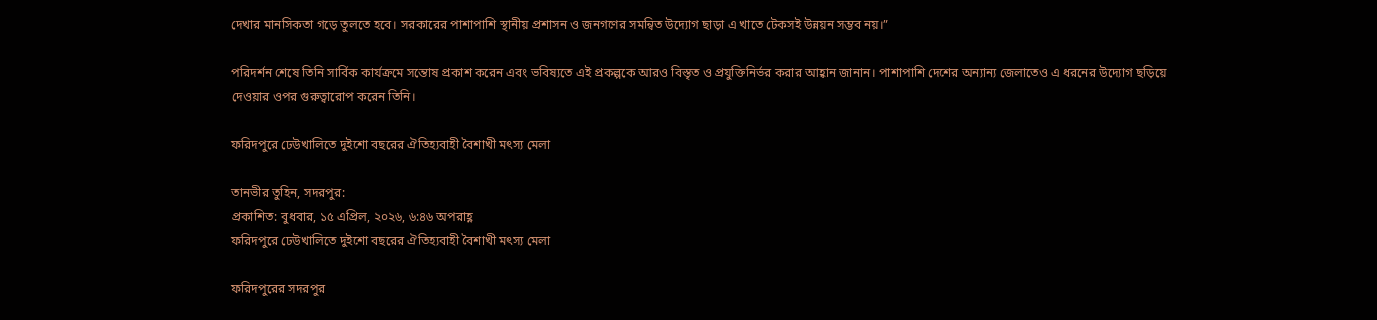দেখার মানসিকতা গড়ে তুলতে হবে। সরকারের পাশাপাশি স্থানীয় প্রশাসন ও জনগণের সমন্বিত উদ্যোগ ছাড়া এ খাতে টেকসই উন্নয়ন সম্ভব নয়।”

পরিদর্শন শেষে তিনি সার্বিক কার্যক্রমে সন্তোষ প্রকাশ করেন এবং ভবিষ্যতে এই প্রকল্পকে আরও বিস্তৃত ও প্রযুক্তিনির্ভর করার আহ্বান জানান। পাশাপাশি দেশের অন্যান্য জেলাতেও এ ধরনের উদ্যোগ ছড়িয়ে দেওয়ার ওপর গুরুত্বারোপ করেন তিনি।

ফরিদপুরে ঢেউখালিতে দুইশো বছরের ঐতিহ্যবাহী বৈশাখী মৎস্য মেলা

তানভীর তুহিন, সদরপুর:
প্রকাশিত: বুধবার, ১৫ এপ্রিল, ২০২৬, ৬:৪৬ অপরাহ্ণ
ফরিদপুরে ঢেউখালিতে দুইশো বছরের ঐতিহ্যবাহী বৈশাখী মৎস্য মেলা

ফরিদপুরের সদরপুর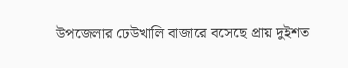উপজেলার ঢেউখালি বাজারে বসেছে প্রায় দুইশত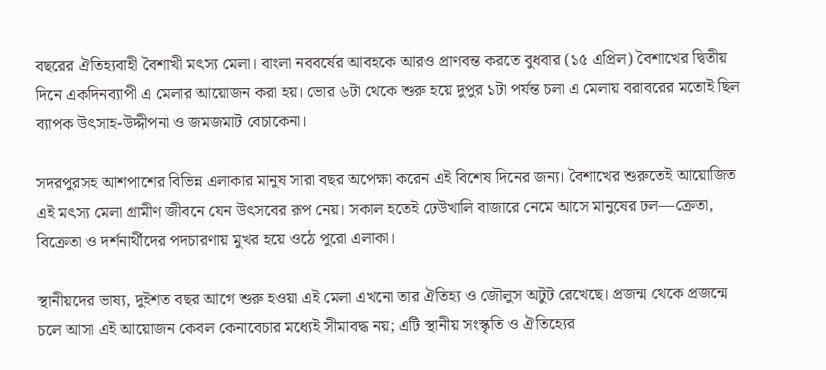বছরের ঐতিহ্যবাহী বৈশাখী মৎস্য মেলা। বাংলা নববর্ষের আবহকে আরও প্রাণবন্ত করতে বুধবার (১৫ এপ্রিল) বৈশাখের দ্বিতীয় দিনে একদিনব্যাপী এ মেলার আয়োজন করা হয়। ভোর ৬টা থেকে শুরু হয়ে দুপুর ১টা পর্যন্ত চলা এ মেলায় বরাবরের মতোই ছিল ব্যাপক উৎসাহ-উদ্দীপনা ও জমজমাট বেচাকেনা।

সদরপুরসহ আশপাশের বিভিন্ন এলাকার মানুষ সারা বছর অপেক্ষা করেন এই বিশেষ দিনের জন্য। বৈশাখের শুরুতেই আয়োজিত এই মৎস্য মেলা গ্রামীণ জীবনে যেন উৎসবের রূপ নেয়। সকাল হতেই ঢেউখালি বাজারে নেমে আসে মানুষের ঢল—ক্রেতা, বিক্রেতা ও দর্শনার্থীদের পদচারণায় মুখর হয়ে ওঠে পুরো এলাকা।

স্থানীয়দের ভাষ্য, দুইশত বছর আগে শুরু হওয়া এই মেলা এখনো তার ঐতিহ্য ও জৌলুস অটুট রেখেছে। প্রজন্ম থেকে প্রজন্মে চলে আসা এই আয়োজন কেবল কেনাবেচার মধ্যেই সীমাবদ্ধ নয়; এটি স্থানীয় সংস্কৃতি ও ঐতিহ্যের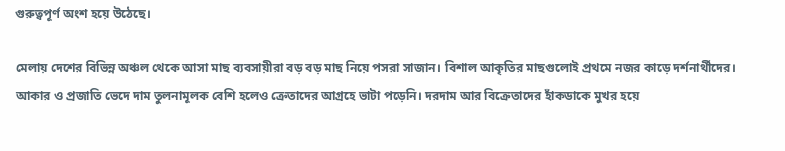গুরুত্বপূর্ণ অংশ হয়ে উঠেছে।

মেলায় দেশের বিভিন্ন অঞ্চল থেকে আসা মাছ ব্যবসায়ীরা বড় বড় মাছ নিয়ে পসরা সাজান। বিশাল আকৃতির মাছগুলোই প্রথমে নজর কাড়ে দর্শনার্থীদের। আকার ও প্রজাতি ভেদে দাম তুলনামূলক বেশি হলেও ক্রেতাদের আগ্রহে ভাটা পড়েনি। দরদাম আর বিক্রেতাদের হাঁকডাকে মুখর হয়ে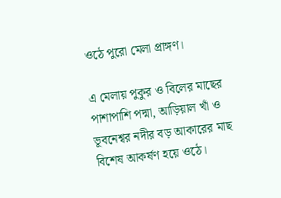ওঠে পুরো মেলা প্রাঙ্গণ।

এ মেলায় পুকুর ও বিলের মাছের পাশাপাশি পদ্মা, আড়িয়াল খাঁ ও ভূবনেশ্বর নদীর বড় আকারের মাছ বিশেষ আকর্ষণ হয়ে ওঠে।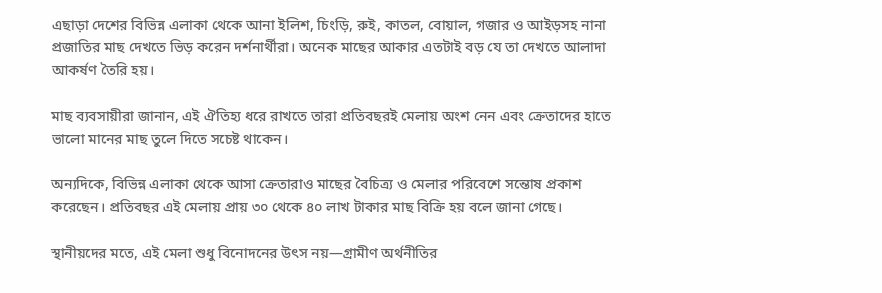এছাড়া দেশের বিভিন্ন এলাকা থেকে আনা ইলিশ, চিংড়ি, রুই, কাতল, বোয়াল, গজার ও আইড়সহ নানা প্রজাতির মাছ দেখতে ভিড় করেন দর্শনার্থীরা। অনেক মাছের আকার এতটাই বড় যে তা দেখতে আলাদা আকর্ষণ তৈরি হয়।

মাছ ব্যবসায়ীরা জানান, এই ঐতিহ্য ধরে রাখতে তারা প্রতিবছরই মেলায় অংশ নেন এবং ক্রেতাদের হাতে ভালো মানের মাছ তুলে দিতে সচেষ্ট থাকেন।

অন্যদিকে, বিভিন্ন এলাকা থেকে আসা ক্রেতারাও মাছের বৈচিত্র্য ও মেলার পরিবেশে সন্তোষ প্রকাশ করেছেন। প্রতিবছর এই মেলায় প্রায় ৩০ থেকে ৪০ লাখ টাকার মাছ বিক্রি হয় বলে জানা গেছে।

স্থানীয়দের মতে, এই মেলা শুধু বিনোদনের উৎস নয়—গ্রামীণ অর্থনীতির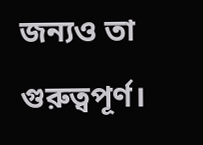জন্যও তা গুরুত্বপূর্ণ।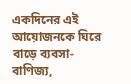একদিনের এই আয়োজনকে ঘিরে বাড়ে ব্যবসা-বাণিজ্য,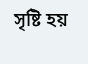সৃষ্টি হয়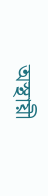অস্থায়ী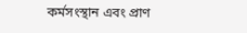কর্মসংস্থান এবং প্রাণ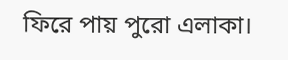ফিরে পায় পুরো এলাকা।